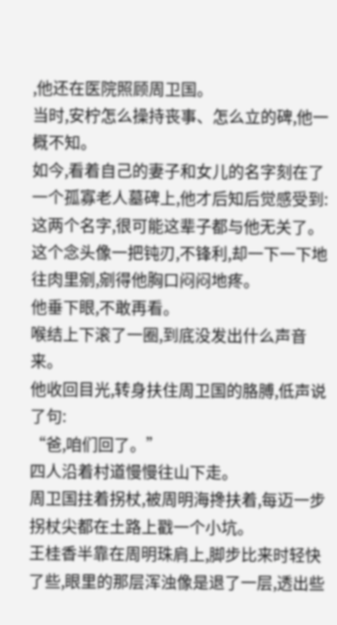,他还在医院照顾周卫国。
当时,安柠怎么操持丧事、怎么立的碑,他一概不知。
如今,看着自己的妻子和女儿的名字刻在了一个孤寡老人墓碑上,他才后知后觉感受到:
这两个名字,很可能这辈子都与他无关了。
这个念头像一把钝刃,不锋利,却一下一下地往肉里剜,剜得他胸口闷闷地疼。
他垂下眼,不敢再看。
喉结上下滚了一圈,到底没发出什么声音来。
他收回目光,转身扶住周卫国的胳膊,低声说了句:
“爸,咱们回了。”
四人沿着村道慢慢往山下走。
周卫国拄着拐杖,被周明海搀扶着,每迈一步拐杖尖都在土路上戳一个小坑。
王桂香半靠在周明珠肩上,脚步比来时轻快了些,眼里的那层浑浊像是退了一层,透出些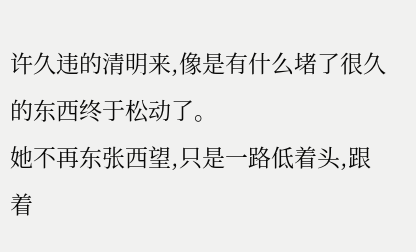许久违的清明来,像是有什么堵了很久的东西终于松动了。
她不再东张西望,只是一路低着头,跟着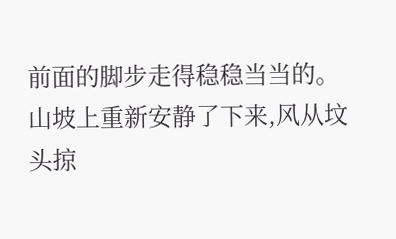前面的脚步走得稳稳当当的。
山坡上重新安静了下来,风从坟头掠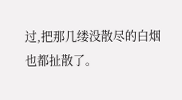过,把那几缕没散尽的白烟也都扯散了。